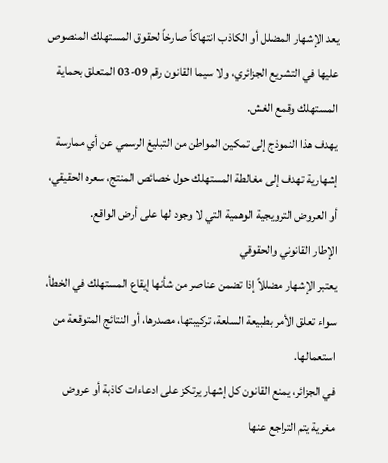يعد الإشهار المضلل أو الكاذب انتهاكاً صارخاً لحقوق المستهلك المنصوص عليها في التشريع الجزائري، ولا سيما القانون رقم 09-03 المتعلق بحماية المستهلك وقمع الغش.
يهدف هذا النموذج إلى تمكين المواطن من التبليغ الرسمي عن أي ممارسة إشهارية تهدف إلى مغالطة المستهلك حول خصائص المنتج، سعره الحقيقي، أو العروض الترويجية الوهمية التي لا وجود لها على أرض الواقع.
الإطار القانوني والحقوقي
يعتبر الإشهار مضللاً إذا تضمن عناصر من شأنها إيقاع المستهلك في الخطأ، سواء تعلق الأمر بطبيعة السلعة، تركيبتها، مصدرها، أو النتائج المتوقعة من استعمالها.
في الجزائر، يمنع القانون كل إشهار يرتكز على ادعاءات كاذبة أو عروض مغرية يتم التراجع عنها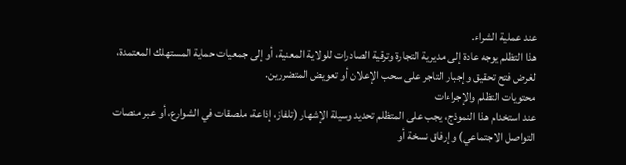عند عملية الشراء.
هذا التظلم يوجه عادة إلى مديرية التجارة وترقية الصادرات للولاية المعنية، أو إلى جمعيات حماية المستهلك المعتمدة، لغرض فتح تحقيق وإجبار التاجر على سحب الإعلان أو تعويض المتضررين.
محتويات التظلم والإجراءات
عند استخدام هذا النموذج، يجب على المتظلم تحديد وسيلة الإشهار (تلفاز، إذاعة، ملصقات في الشوارع، أو عبر منصات التواصل الاجتماعي) وإرفاق نسخة أو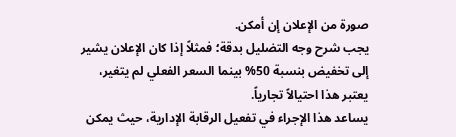صورة من الإعلان إن أمكن.
يجب شرح وجه التضليل بدقة؛ فمثلاً إذا كان الإعلان يشير إلى تخفيض بنسبة 50% بينما السعر الفعلي لم يتغير، يعتبر هذا احتيالاً تجارياً.
يساعد هذا الإجراء في تفعيل الرقابة الإدارية، حيث يمكن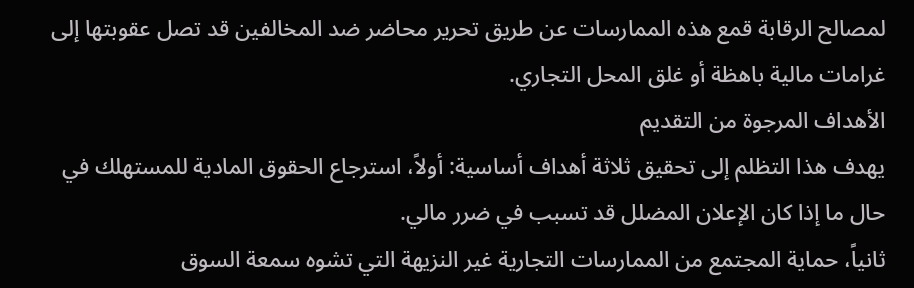لمصالح الرقابة قمع هذه الممارسات عن طريق تحرير محاضر ضد المخالفين قد تصل عقوبتها إلى غرامات مالية باهظة أو غلق المحل التجاري.
الأهداف المرجوة من التقديم
يهدف هذا التظلم إلى تحقيق ثلاثة أهداف أساسية: أولاً، استرجاع الحقوق المادية للمستهلك في حال ما إذا كان الإعلان المضلل قد تسبب في ضرر مالي.
ثانياً، حماية المجتمع من الممارسات التجارية غير النزيهة التي تشوه سمعة السوق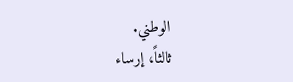الوطني.
ثالثاً، إرساء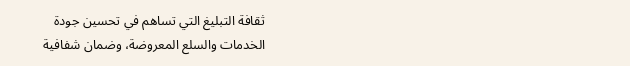ثقافة التبليغ التي تساهم في تحسين جودة الخدمات والسلع المعروضة، وضمان شفافية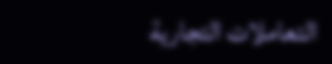التعاملات التجارية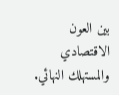بين العون الاقتصادي والمستهلك النهائي.